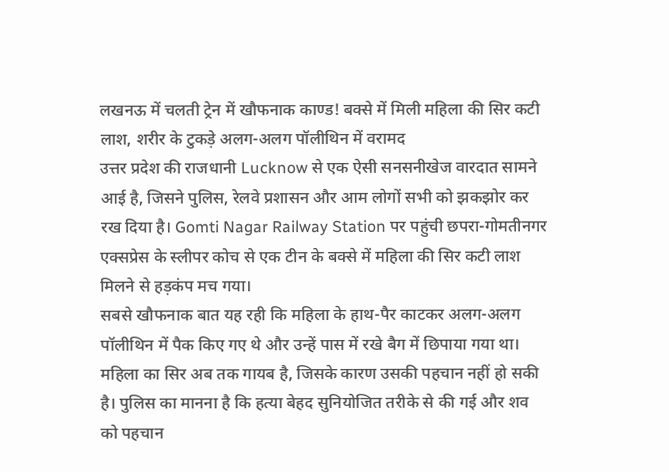लखनऊ में चलती ट्रेन में खौफनाक काण्ड! बक्से में मिली महिला की सिर कटी लाश, शरीर के टुकड़े अलग-अलग पॉलीथिन में वरामद
उत्तर प्रदेश की राजधानी Lucknow से एक ऐसी सनसनीखेज वारदात सामने आई है, जिसने पुलिस, रेलवे प्रशासन और आम लोगों सभी को झकझोर कर रख दिया है। Gomti Nagar Railway Station पर पहुंची छपरा-गोमतीनगर एक्सप्रेस के स्लीपर कोच से एक टीन के बक्से में महिला की सिर कटी लाश मिलने से हड़कंप मच गया।
सबसे खौफनाक बात यह रही कि महिला के हाथ-पैर काटकर अलग-अलग पॉलीथिन में पैक किए गए थे और उन्हें पास में रखे बैग में छिपाया गया था। महिला का सिर अब तक गायब है, जिसके कारण उसकी पहचान नहीं हो सकी है। पुलिस का मानना है कि हत्या बेहद सुनियोजित तरीके से की गई और शव को पहचान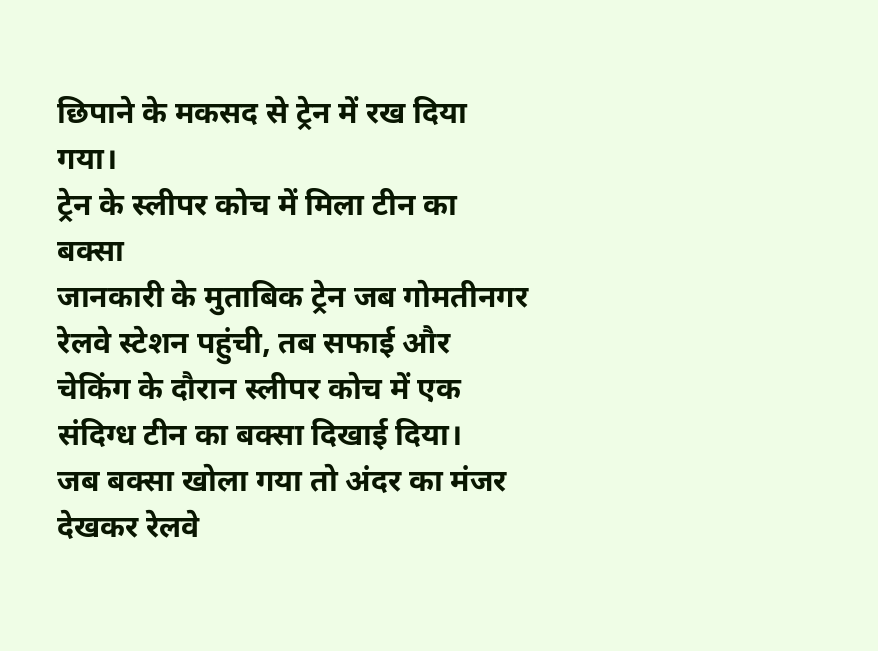छिपाने के मकसद से ट्रेन में रख दिया गया।
ट्रेन के स्लीपर कोच में मिला टीन का बक्सा
जानकारी के मुताबिक ट्रेन जब गोमतीनगर रेलवे स्टेशन पहुंची, तब सफाई और चेकिंग के दौरान स्लीपर कोच में एक संदिग्ध टीन का बक्सा दिखाई दिया।
जब बक्सा खोला गया तो अंदर का मंजर देखकर रेलवे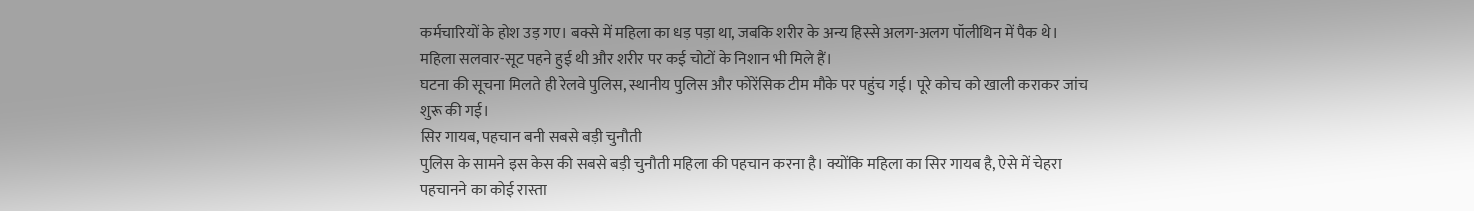कर्मचारियों के होश उड़ गए। बक्से में महिला का धड़ पड़ा था, जबकि शरीर के अन्य हिस्से अलग-अलग पॉलीथिन में पैक थे। महिला सलवार-सूट पहने हुई थी और शरीर पर कई चोटों के निशान भी मिले हैं।
घटना की सूचना मिलते ही रेलवे पुलिस, स्थानीय पुलिस और फोरेंसिक टीम मौके पर पहुंच गई। पूरे कोच को खाली कराकर जांच शुरू की गई।
सिर गायब, पहचान बनी सबसे बड़ी चुनौती
पुलिस के सामने इस केस की सबसे बड़ी चुनौती महिला की पहचान करना है। क्योंकि महिला का सिर गायब है, ऐसे में चेहरा पहचानने का कोई रास्ता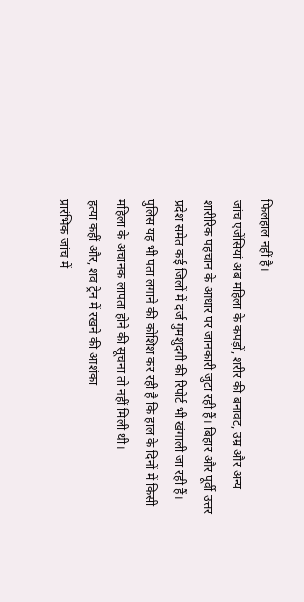फिलहाल नहीं है।
जांच एजेंसियां अब महिला के कपड़ों, शरीर की बनावट, उम्र और अन्य शारीरिक पहचान के आधार पर जानकारी जुटा रही हैं। बिहार और पूर्वी उत्तर प्रदेश समेत कई जिलों में दर्ज गुमशुदगी की रिपोर्ट भी खंगाली जा रही हैं।
पुलिस यह भी पता लगाने की कोशिश कर रही है कि हाल के दिनों में किसी महिला के अचानक लापता होने की सूचना तो नहीं मिली थी।
हत्या कहीं और, शव ट्रेन में रखने की आशंका
प्रारंभिक जांच में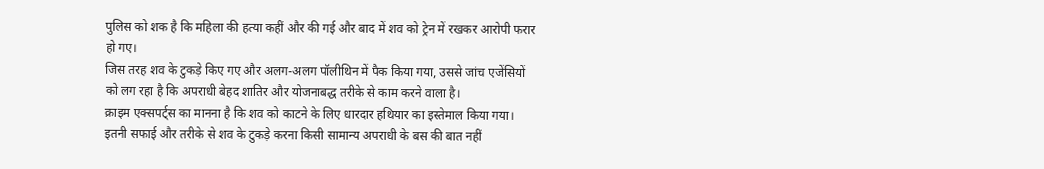पुलिस को शक है कि महिला की हत्या कहीं और की गई और बाद में शव को ट्रेन में रखकर आरोपी फरार हो गए।
जिस तरह शव के टुकड़े किए गए और अलग-अलग पॉलीथिन में पैक किया गया, उससे जांच एजेंसियों को लग रहा है कि अपराधी बेहद शातिर और योजनाबद्ध तरीके से काम करने वाला है।
क्राइम एक्सपर्ट्स का मानना है कि शव को काटने के लिए धारदार हथियार का इस्तेमाल किया गया। इतनी सफाई और तरीके से शव के टुकड़े करना किसी सामान्य अपराधी के बस की बात नहीं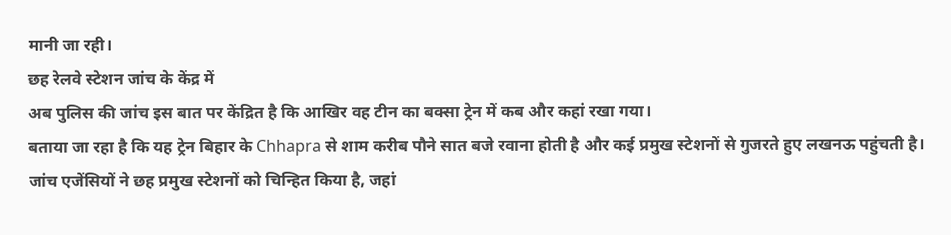मानी जा रही।
छह रेलवे स्टेशन जांच के केंद्र में
अब पुलिस की जांच इस बात पर केंद्रित है कि आखिर वह टीन का बक्सा ट्रेन में कब और कहां रखा गया।
बताया जा रहा है कि यह ट्रेन बिहार के Chhapra से शाम करीब पौने सात बजे रवाना होती है और कई प्रमुख स्टेशनों से गुजरते हुए लखनऊ पहुंचती है।
जांच एजेंसियों ने छह प्रमुख स्टेशनों को चिन्हित किया है, जहां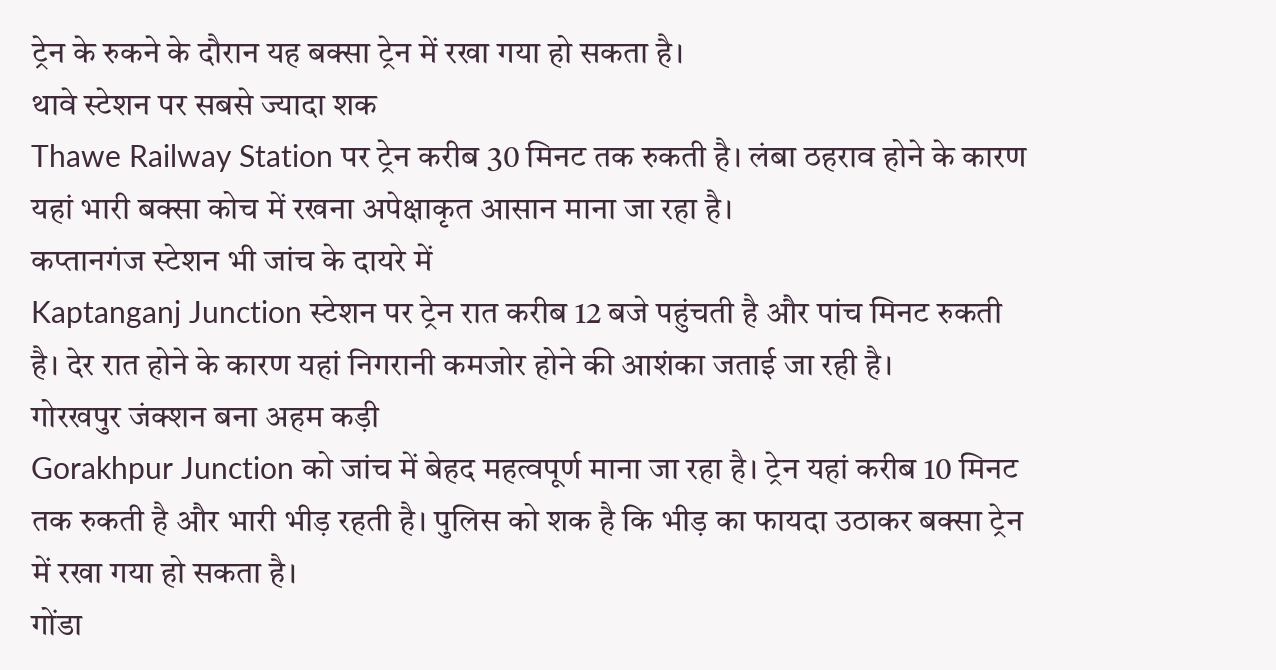ट्रेन के रुकने के दौरान यह बक्सा ट्रेन में रखा गया हो सकता है।
थावे स्टेशन पर सबसे ज्यादा शक
Thawe Railway Station पर ट्रेन करीब 30 मिनट तक रुकती है। लंबा ठहराव होने के कारण यहां भारी बक्सा कोच में रखना अपेक्षाकृत आसान माना जा रहा है।
कप्तानगंज स्टेशन भी जांच के दायरे में
Kaptanganj Junction स्टेशन पर ट्रेन रात करीब 12 बजे पहुंचती है और पांच मिनट रुकती है। देर रात होने के कारण यहां निगरानी कमजोर होने की आशंका जताई जा रही है।
गोरखपुर जंक्शन बना अहम कड़ी
Gorakhpur Junction को जांच में बेहद महत्वपूर्ण माना जा रहा है। ट्रेन यहां करीब 10 मिनट तक रुकती है और भारी भीड़ रहती है। पुलिस को शक है कि भीड़ का फायदा उठाकर बक्सा ट्रेन में रखा गया हो सकता है।
गोंडा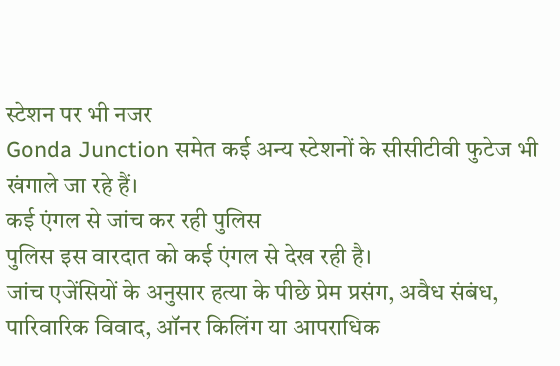स्टेशन पर भी नजर
Gonda Junction समेत कई अन्य स्टेशनों के सीसीटीवी फुटेज भी खंगाले जा रहे हैं।
कई एंगल से जांच कर रही पुलिस
पुलिस इस वारदात को कई एंगल से देख रही है।
जांच एजेंसियों के अनुसार हत्या के पीछे प्रेम प्रसंग, अवैध संबंध, पारिवारिक विवाद, ऑनर किलिंग या आपराधिक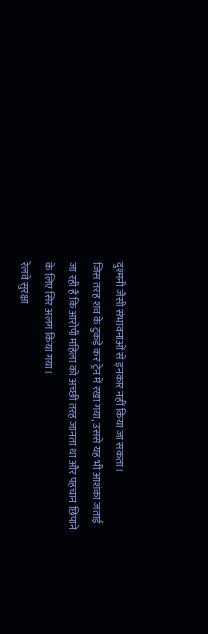दुश्मनी जैसी संभावनाओं से इनकार नहीं किया जा सकता।
जिस तरह शव के टुकड़े कर ट्रेन में रखा गया, उससे यह भी आशंका जताई जा रही है कि आरोपी महिला को अच्छी तरह जानता था और पहचान छिपाने के लिए सिर अलग किया गया।
रेलवे सुरक्षा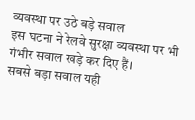व्यवस्था पर उठे बड़े सवाल
इस घटना ने रेलवे सुरक्षा व्यवस्था पर भी गंभीर सवाल खड़े कर दिए हैं।
सबसे बड़ा सवाल यही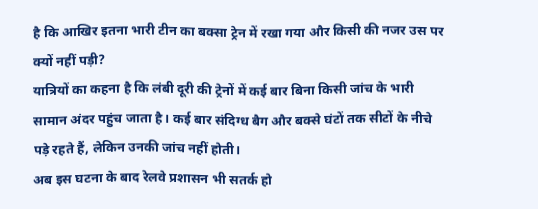है कि आखिर इतना भारी टीन का बक्सा ट्रेन में रखा गया और किसी की नजर उस पर क्यों नहीं पड़ी?
यात्रियों का कहना है कि लंबी दूरी की ट्रेनों में कई बार बिना किसी जांच के भारी सामान अंदर पहुंच जाता है। कई बार संदिग्ध बैग और बक्से घंटों तक सीटों के नीचे पड़े रहते हैं, लेकिन उनकी जांच नहीं होती।
अब इस घटना के बाद रेलवे प्रशासन भी सतर्क हो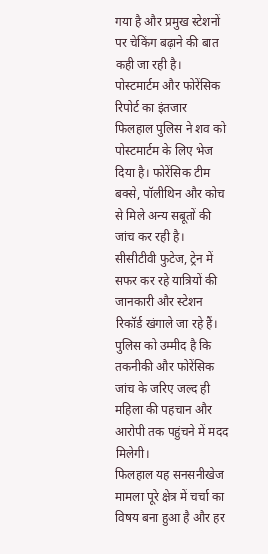गया है और प्रमुख स्टेशनों पर चेकिंग बढ़ाने की बात कही जा रही है।
पोस्टमार्टम और फोरेंसिक रिपोर्ट का इंतजार
फिलहाल पुलिस ने शव को पोस्टमार्टम के लिए भेज दिया है। फोरेंसिक टीम बक्से, पॉलीथिन और कोच से मिले अन्य सबूतों की जांच कर रही है।
सीसीटीवी फुटेज, ट्रेन में सफर कर रहे यात्रियों की जानकारी और स्टेशन रिकॉर्ड खंगाले जा रहे हैं। पुलिस को उम्मीद है कि तकनीकी और फोरेंसिक जांच के जरिए जल्द ही महिला की पहचान और आरोपी तक पहुंचने में मदद मिलेगी।
फिलहाल यह सनसनीखेज मामला पूरे क्षेत्र में चर्चा का विषय बना हुआ है और हर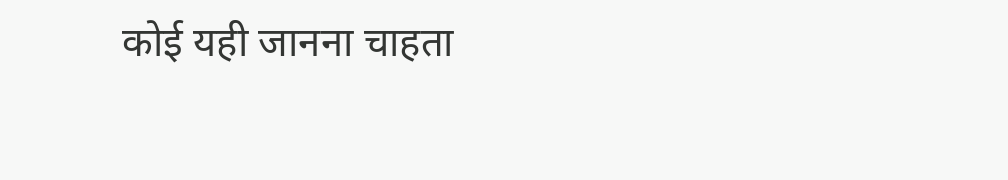कोई यही जानना चाहता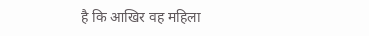है कि आखिर वह महिला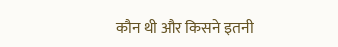कौन थी और किसने इतनी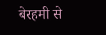बेरहमी से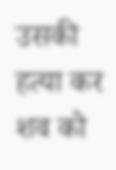उसकी हत्या कर शव को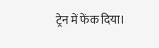ट्रेन में फेंक दिया।